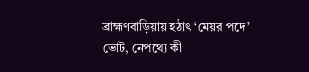ব্রাহ্মণবাড়িয়ায় হঠাৎ ‘মেয়র পদে’ ভোট, নেপথ্যে কী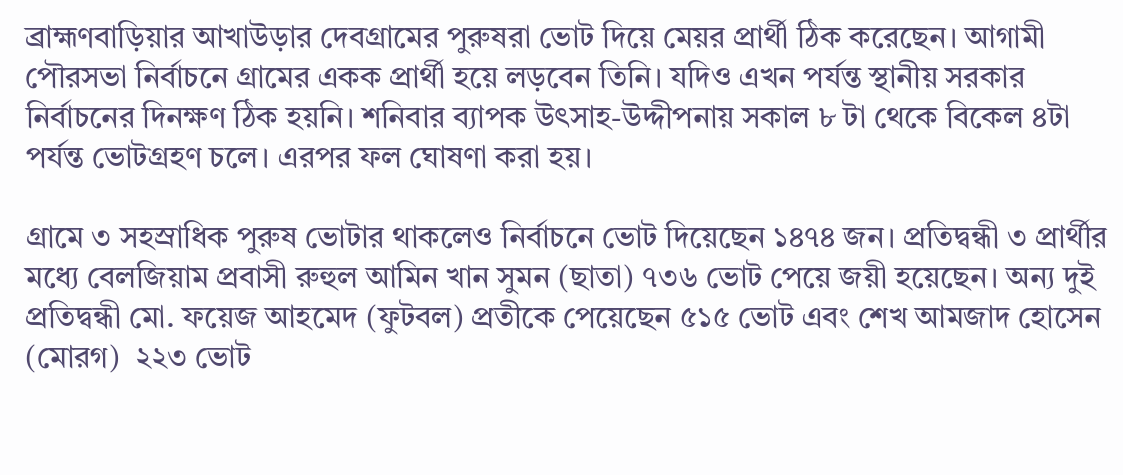ব্রাহ্মণবাড়িয়ার আখাউড়ার দেবগ্রামের পুরুষরা ভোট দিয়ে মেয়র প্রার্থী ঠিক করেছেন। আগামী পৌরসভা নির্বাচনে গ্রামের একক প্রার্থী হয়ে লড়বেন তিনি। যদিও এখন পর্যন্ত স্থানীয় সরকার নির্বাচনের দিনক্ষণ ঠিক হয়নি। শনিবার ব্যাপক উৎসাহ-উদ্দীপনায় সকাল ৮ টা থেকে বিকেল ৪টা পর্যন্ত ভোটগ্রহণ চলে। এরপর ফল ঘোষণা করা হয়।

গ্রামে ৩ সহস্রাধিক পুরুষ ভোটার থাকলেও নির্বাচনে ভোট দিয়েছেন ১৪৭৪ জন। প্রতিদ্বন্ধী ৩ প্রার্থীর মধ্যে বেলজিয়াম প্রবাসী রুহুল আমিন খান সুমন (ছাতা) ৭৩৬ ভোট পেয়ে জয়ী হয়েছেন। অন্য দুই প্রতিদ্বন্ধী মো. ফয়েজ আহমেদ (ফুটবল) প্রতীকে পেয়েছেন ৫১৫ ভোট এবং শেখ আমজাদ হোসেন (মোরগ)  ২২৩ ভোট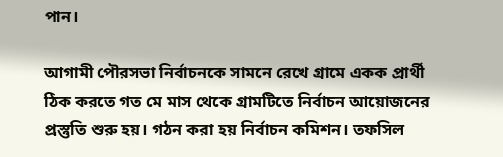পান।

আগামী পৌরসভা নির্বাচনকে সামনে রেখে গ্রামে একক প্রার্থী ঠিক করতে গত মে মাস থেকে গ্রামটিতে নির্বাচন আয়োজনের প্রস্তুতি শুরু হয়। গঠন করা হয় নির্বাচন কমিশন। তফসিল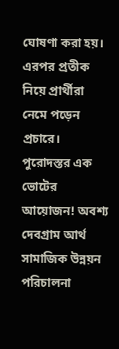ঘোষণা করা হয়। এরপর প্রতীক নিয়ে প্রার্থীরা নেমে পড়েন প্রচারে। পুরোদস্তর এক ভোটের আয়োজন! অবশ্য দেবগ্রাম আর্থ সামাজিক উন্নয়ন পরিচালনা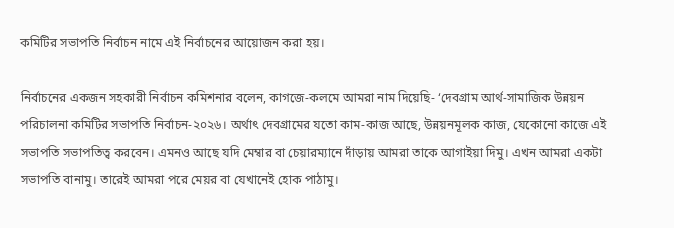কমিটির সভাপতি নির্বাচন নামে এই নির্বাচনের আয়োজন করা হয়।

নির্বাচনের একজন সহকারী নির্বাচন কমিশনার বলেন, কাগজে-কলমে আমরা নাম দিয়েছি- ‘দেবগ্রাম আর্থ-সামাজিক উন্নয়ন পরিচালনা কমিটির সভাপতি নির্বাচন-২০২৬। অর্থাৎ দেবগ্রামের যতো কাম-কাজ আছে, উন্নয়নমূলক কাজ, যেকোনো কাজে এই সভাপতি সভাপতিত্ব করবেন। এমনও আছে যদি মেম্বার বা চেয়ারম্যানে দাঁড়ায় আমরা তাকে আগাইয়া দিমু। এখন আমরা একটা সভাপতি বানামু। তারেই আমরা পরে মেয়র বা যেখানেই হোক পাঠামু।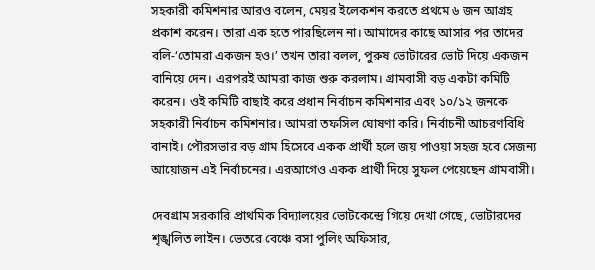সহকারী কমিশনার আরও বলেন, মেয়র ইলেকশন করতে প্রথমে ৬ জন আগ্রহ প্রকাশ করেন। তারা এক হতে পারছিলেন না। আমাদের কাছে আসার পর তাদের বলি-‘তোমরা একজন হও।’ তখন তারা বলল, পুরুষ ভোটারের ভোট দিয়ে একজন বানিয়ে দেন। এরপরই আমরা কাজ শুরু করলাম। গ্রামবাসী বড় একটা কমিটি করেন। ওই কমিটি বাছাই করে প্রধান নির্বাচন কমিশনার এবং ১০/১২ জনকে সহকারী নির্বাচন কমিশনার। আমরা তফসিল ঘোষণা করি। নির্বাচনী আচরণবিধি বানাই। পৌরসভার বড় গ্রাম হিসেবে একক প্রার্থী হলে জয় পাওয়া সহজ হবে সেজন্য আয়োজন এই নির্বাচনের। এরআগেও একক প্রার্থী দিয়ে সুফল পেয়েছেন গ্রামবাসী।

দেবগ্রাম সরকারি প্রাথমিক বিদ্যালয়ের ভোটকেন্দ্রে গিয়ে দেখা গেছে, ভোটারদের শৃঙ্খলিত লাইন। ভেতরে বেঞ্চে বসা পুলিং অফিসার,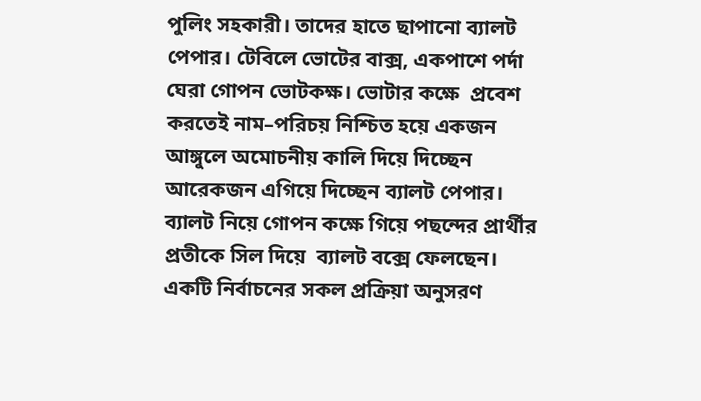পুলিং সহকারী। তাদের হাতে ছাপানো ব্যালট পেপার। টেবিলে ভোটের বাক্স, একপাশে পর্দা ঘেরা গোপন ভোটকক্ষ। ভোটার কক্ষে  প্রবেশ করতেই নাম–পরিচয় নিশ্চিত হয়ে একজন আঙ্গুলে অমোচনীয় কালি দিয়ে দিচ্ছেন আরেকজন এগিয়ে দিচ্ছেন ব্যালট পেপার। ব্যালট নিয়ে গোপন কক্ষে গিয়ে পছন্দের প্রার্থীর প্রতীকে সিল দিয়ে  ব্যালট বক্সে ফেলছেন। একটি নির্বাচনের সকল প্রক্রিয়া অনুসরণ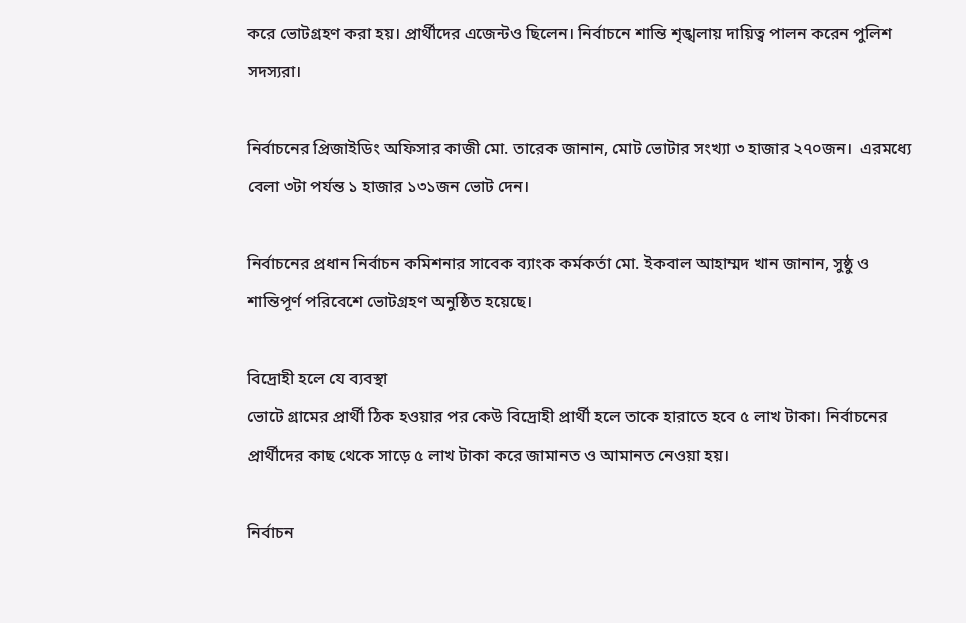করে ভোটগ্রহণ করা হয়। প্রার্থীদের এজেন্টও ছিলেন। নির্বাচনে শান্তি শৃঙ্খলায় দায়িত্ব পালন করেন পুলিশ সদস্যরা।

নির্বাচনের প্রিজাইডিং অফিসার কাজী মো. তারেক জানান, মোট ভোটার সংখ্যা ৩ হাজার ২৭০জন।  এরমধ্যে বেলা ৩টা পর্যন্ত ১ হাজার ১৩১জন ভোট দেন।

নির্বাচনের প্রধান নির্বাচন কমিশনার সাবেক ব্যাংক কর্মকর্তা মো. ইকবাল আহাম্মদ খান জানান, সুষ্ঠু ও শান্তিপূর্ণ পরিবেশে ভোটগ্রহণ অনুষ্ঠিত হয়েছে।

বিদ্রোহী হলে যে ব্যবস্থা
ভোটে গ্রামের প্রার্থী ঠিক হওয়ার পর কেউ বিদ্রোহী প্রার্থী হলে তাকে হারাতে হবে ৫ লাখ টাকা। নির্বাচনের প্রার্থীদের কাছ থেকে সাড়ে ৫ লাখ টাকা করে জামানত ও আমানত নেওয়া হয়।

নির্বাচন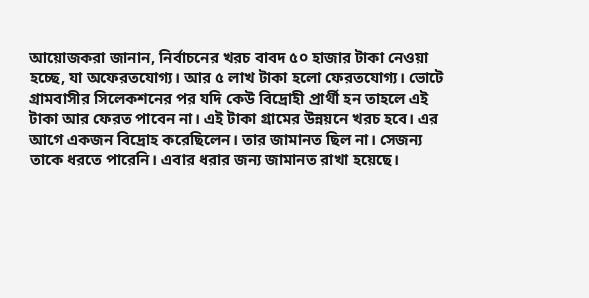আয়োজকরা জানান, নির্বাচনের খরচ বাবদ ৫০ হাজার টাকা নেওয়া হচ্ছে, যা অফেরতযোগ্য। আর ৫ লাখ টাকা হলো ফেরতযোগ্য। ভোটে গ্রামবাসীর সিলেকশনের পর যদি কেউ বিদ্রোহী প্রার্থী হন তাহলে এই টাকা আর ফেরত পাবেন না। এই টাকা গ্রামের উন্নয়নে খরচ হবে। এর আগে একজন বিদ্রোহ করেছিলেন। তার জামানত ছিল না। সেজন্য তাকে ধরতে পারেনি। এবার ধরার জন্য জামানত রাখা হয়েছে।